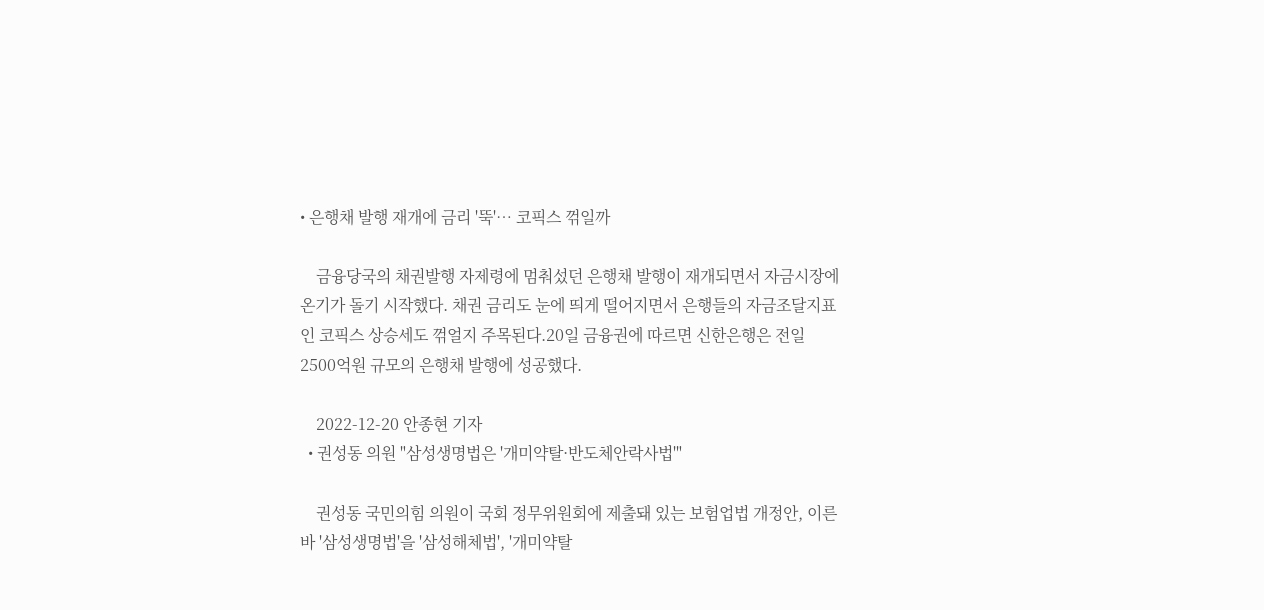• 은행채 발행 재개에 금리 '뚝'… 코픽스 꺾일까

    금융당국의 채권발행 자제령에 멈춰섰던 은행채 발행이 재개되면서 자금시장에 온기가 돌기 시작했다. 채권 금리도 눈에 띄게 떨어지면서 은행들의 자금조달지표인 코픽스 상승세도 꺾얼지 주목된다.20일 금융권에 따르면 신한은행은 전일 2500억원 규모의 은행채 발행에 성공했다.

    2022-12-20 안종현 기자
  • 권성동 의원 "삼성생명법은 '개미약탈·반도체안락사법'"

    권성동 국민의힘 의원이 국회 정무위원회에 제출돼 있는 보험업법 개정안, 이른바 '삼성생명법'을 '삼성해체법', '개미약탈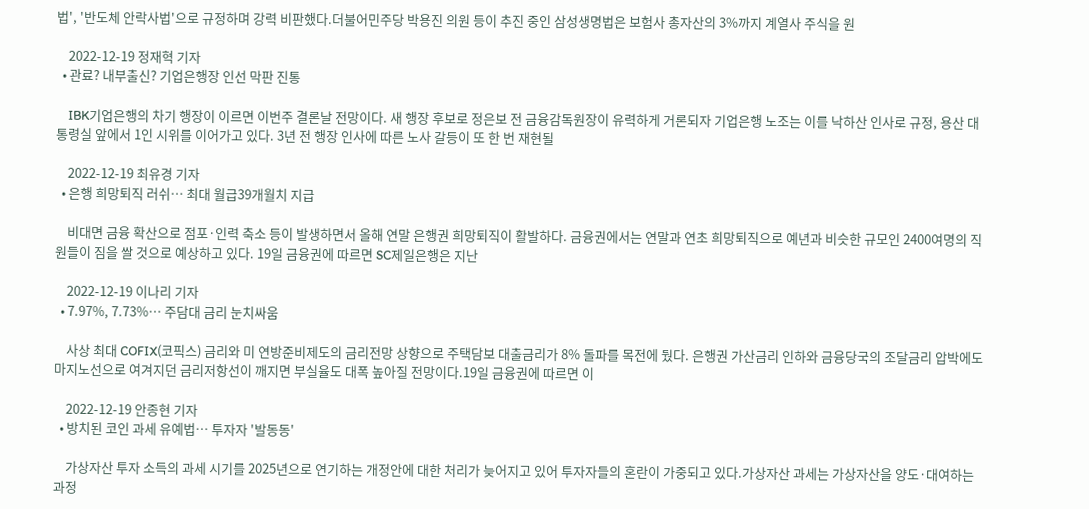법', '반도체 안락사법'으로 규정하며 강력 비판했다.더불어민주당 박용진 의원 등이 추진 중인 삼성생명법은 보험사 총자산의 3%까지 계열사 주식을 원

    2022-12-19 정재혁 기자
  • 관료? 내부출신? 기업은행장 인선 막판 진통

    IBK기업은행의 차기 행장이 이르면 이번주 결론날 전망이다. 새 행장 후보로 정은보 전 금융감독원장이 유력하게 거론되자 기업은행 노조는 이를 낙하산 인사로 규정, 용산 대통령실 앞에서 1인 시위를 이어가고 있다. 3년 전 행장 인사에 따른 노사 갈등이 또 한 번 재현될

    2022-12-19 최유경 기자
  • 은행 희망퇴직 러쉬… 최대 월급39개월치 지급

    비대면 금융 확산으로 점포·인력 축소 등이 발생하면서 올해 연말 은행권 희망퇴직이 활발하다. 금융권에서는 연말과 연초 희망퇴직으로 예년과 비슷한 규모인 2400여명의 직원들이 짐을 쌀 것으로 예상하고 있다. 19일 금융권에 따르면 SC제일은행은 지난

    2022-12-19 이나리 기자
  • 7.97%, 7.73%… 주담대 금리 눈치싸움

    사상 최대 COFIX(코픽스) 금리와 미 연방준비제도의 금리전망 상향으로 주택담보 대출금리가 8% 돌파를 목전에 뒀다. 은행권 가산금리 인하와 금융당국의 조달금리 압박에도 마지노선으로 여겨지던 금리저항선이 깨지면 부실율도 대폭 높아질 전망이다.19일 금융권에 따르면 이

    2022-12-19 안종현 기자
  • 방치된 코인 과세 유예법… 투자자 '발동동'

    가상자산 투자 소득의 과세 시기를 2025년으로 연기하는 개정안에 대한 처리가 늦어지고 있어 투자자들의 혼란이 가중되고 있다.가상자산 과세는 가상자산을 양도·대여하는 과정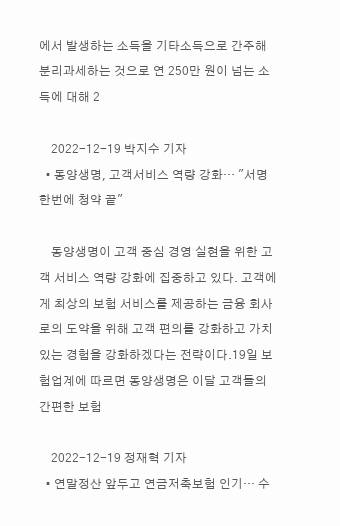에서 발생하는 소득을 기타소득으로 간주해 분리과세하는 것으로 연 250만 원이 넘는 소득에 대해 2

    2022-12-19 박지수 기자
  • 동양생명, 고객서비스 역량 강화… "서명 한번에 청약 끝"

    동양생명이 고객 중심 경영 실현을 위한 고객 서비스 역량 강화에 집중하고 있다. 고객에게 최상의 보험 서비스를 제공하는 금융 회사로의 도약을 위해 고객 편의를 강화하고 가치 있는 경험을 강화하겠다는 전략이다.19일 보험업계에 따르면 동양생명은 이달 고객들의 간편한 보험

    2022-12-19 정재혁 기자
  • 연말정산 앞두고 연금저축보험 인기… 수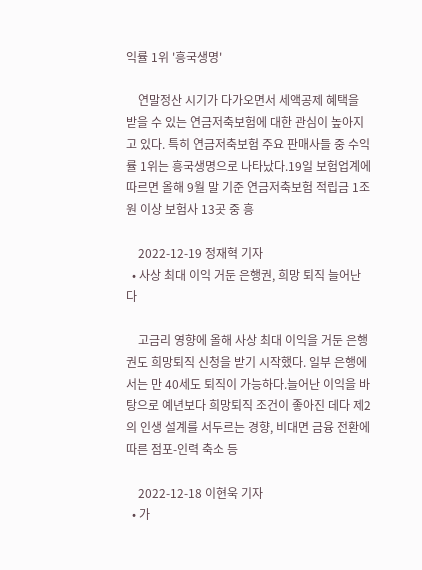익률 1위 '흥국생명'

    연말정산 시기가 다가오면서 세액공제 혜택을 받을 수 있는 연금저축보험에 대한 관심이 높아지고 있다. 특히 연금저축보험 주요 판매사들 중 수익률 1위는 흥국생명으로 나타났다.19일 보험업계에 따르면 올해 9월 말 기준 연금저축보험 적립금 1조원 이상 보험사 13곳 중 흥

    2022-12-19 정재혁 기자
  • 사상 최대 이익 거둔 은행권, 희망 퇴직 늘어난다

    고금리 영향에 올해 사상 최대 이익을 거둔 은행권도 희망퇴직 신청을 받기 시작했다. 일부 은행에서는 만 40세도 퇴직이 가능하다.늘어난 이익을 바탕으로 예년보다 희망퇴직 조건이 좋아진 데다 제2의 인생 설계를 서두르는 경향, 비대면 금융 전환에 따른 점포-인력 축소 등

    2022-12-18 이현욱 기자
  • 가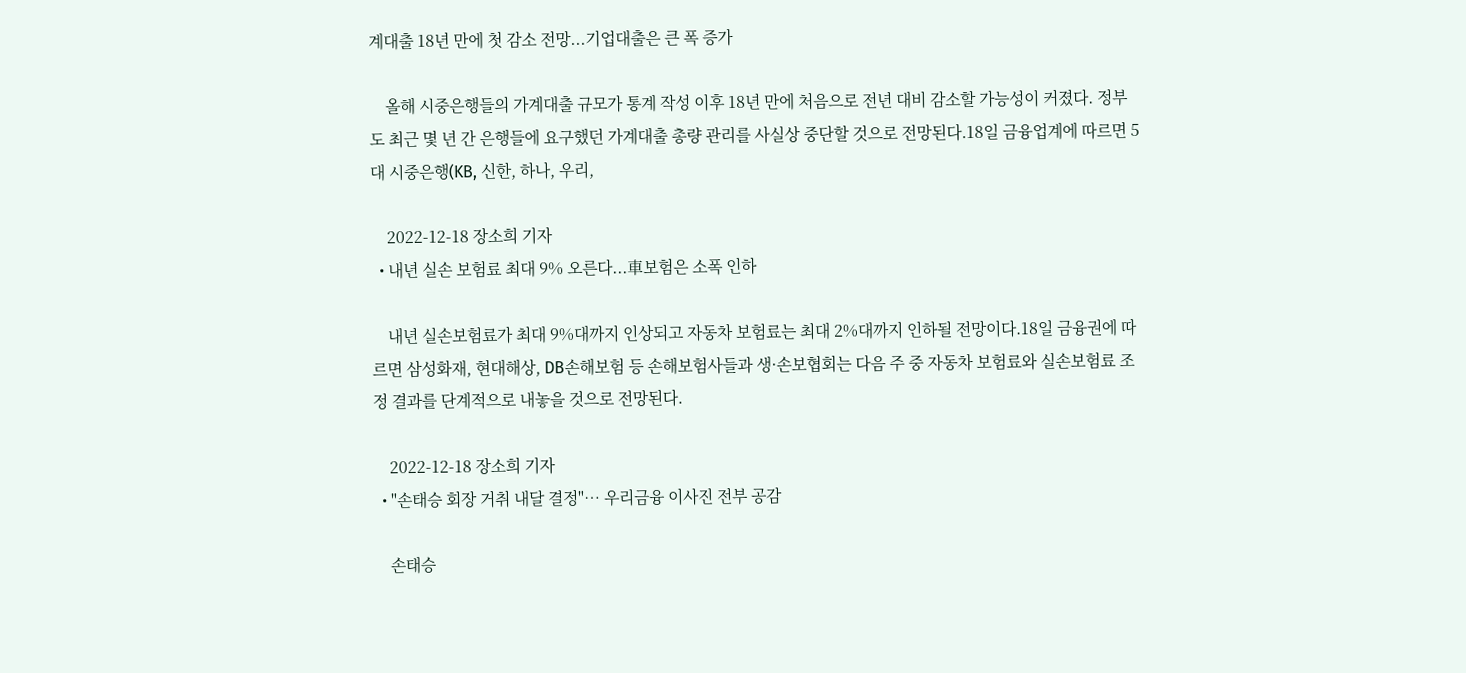계대출 18년 만에 첫 감소 전망...기업대출은 큰 폭 증가

    올해 시중은행들의 가계대출 규모가 통계 작성 이후 18년 만에 처음으로 전년 대비 감소할 가능성이 커졌다. 정부도 최근 몇 년 간 은행들에 요구했던 가계대출 총량 관리를 사실상 중단할 것으로 전망된다.18일 금융업계에 따르면 5대 시중은행(KB, 신한, 하나, 우리,

    2022-12-18 장소희 기자
  • 내년 실손 보험료 최대 9% 오른다...車보험은 소폭 인하

    내년 실손보험료가 최대 9%대까지 인상되고 자동차 보험료는 최대 2%대까지 인하될 전망이다.18일 금융권에 따르면 삼성화재, 현대해상, DB손해보험 등 손해보험사들과 생·손보협회는 다음 주 중 자동차 보험료와 실손보험료 조정 결과를 단계적으로 내놓을 것으로 전망된다.

    2022-12-18 장소희 기자
  • "손태승 회장 거취 내달 결정"… 우리금융 이사진 전부 공감

    손태승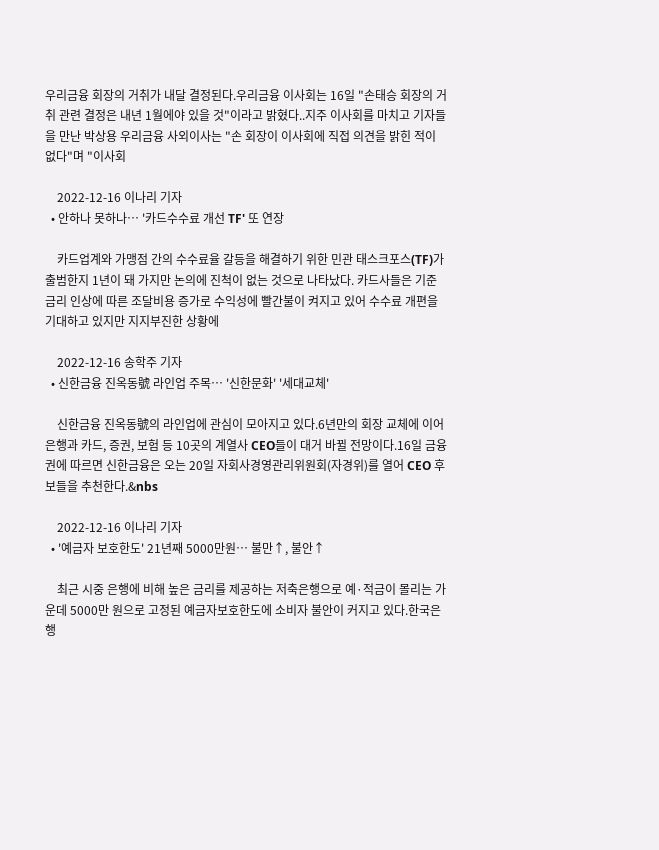우리금융 회장의 거취가 내달 결정된다.우리금융 이사회는 16일 "손태승 회장의 거취 관련 결정은 내년 1월에야 있을 것"이라고 밝혔다..지주 이사회를 마치고 기자들을 만난 박상용 우리금융 사외이사는 "손 회장이 이사회에 직접 의견을 밝힌 적이 없다"며 "이사회

    2022-12-16 이나리 기자
  • 안하나 못하나… '카드수수료 개선 TF' 또 연장

    카드업계와 가맹점 간의 수수료율 갈등을 해결하기 위한 민관 태스크포스(TF)가 출범한지 1년이 돼 가지만 논의에 진척이 없는 것으로 나타났다. 카드사들은 기준금리 인상에 따른 조달비용 증가로 수익성에 빨간불이 켜지고 있어 수수료 개편을 기대하고 있지만 지지부진한 상황에

    2022-12-16 송학주 기자
  • 신한금융 진옥동號 라인업 주목… '신한문화' '세대교체'

    신한금융 진옥동號의 라인업에 관심이 모아지고 있다.6년만의 회장 교체에 이어 은행과 카드, 증권, 보험 등 10곳의 계열사 CEO들이 대거 바뀔 전망이다.16일 금융권에 따르면 신한금융은 오는 20일 자회사경영관리위원회(자경위)를 열어 CEO 후보들을 추천한다.&nbs

    2022-12-16 이나리 기자
  • '예금자 보호한도' 21년째 5000만원… 불만↑, 불안↑

    최근 시중 은행에 비해 높은 금리를 제공하는 저축은행으로 예·적금이 몰리는 가운데 5000만 원으로 고정된 예금자보호한도에 소비자 불안이 커지고 있다.한국은행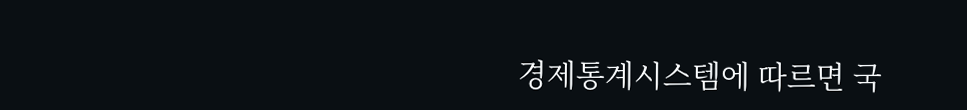경제통계시스템에 따르면 국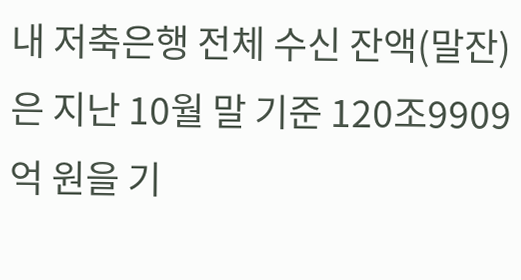내 저축은행 전체 수신 잔액(말잔)은 지난 10월 말 기준 120조9909억 원을 기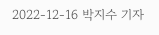2022-12-16 박지수 기자